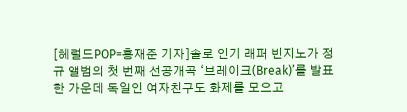[헤럴드POP=홍재준 기자]솔로 인기 래퍼 빈지노가 정규 앨범의 첫 번째 선공개곡 ‘브레이크(Break)’를 발표한 가운데 독일인 여자친구도 화제를 모으고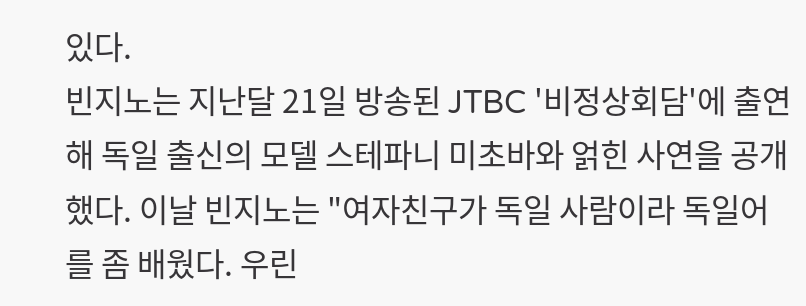있다.
빈지노는 지난달 21일 방송된 JTBC '비정상회담'에 출연해 독일 출신의 모델 스테파니 미초바와 얽힌 사연을 공개했다. 이날 빈지노는 "여자친구가 독일 사람이라 독일어를 좀 배웠다. 우린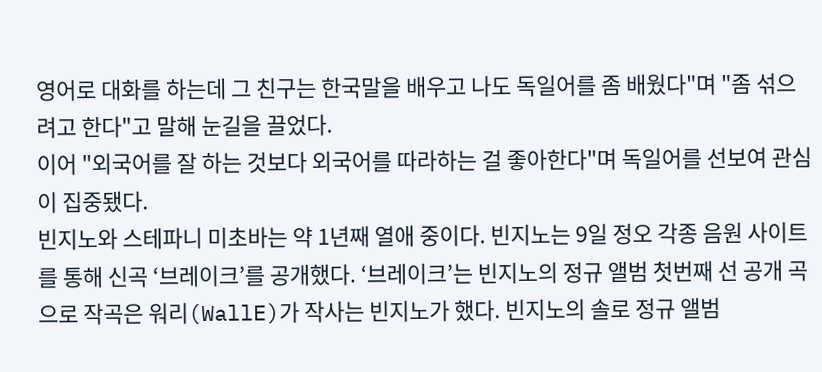영어로 대화를 하는데 그 친구는 한국말을 배우고 나도 독일어를 좀 배웠다"며 "좀 섞으려고 한다"고 말해 눈길을 끌었다.
이어 "외국어를 잘 하는 것보다 외국어를 따라하는 걸 좋아한다"며 독일어를 선보여 관심이 집중됐다.
빈지노와 스테파니 미초바는 약 1년째 열애 중이다. 빈지노는 9일 정오 각종 음원 사이트를 통해 신곡 ‘브레이크’를 공개했다. ‘브레이크’는 빈지노의 정규 앨범 첫번째 선 공개 곡으로 작곡은 워리(WallE)가 작사는 빈지노가 했다. 빈지노의 솔로 정규 앨범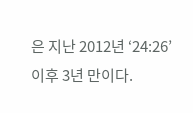은 지난 2012년 ‘24:26’ 이후 3년 만이다.